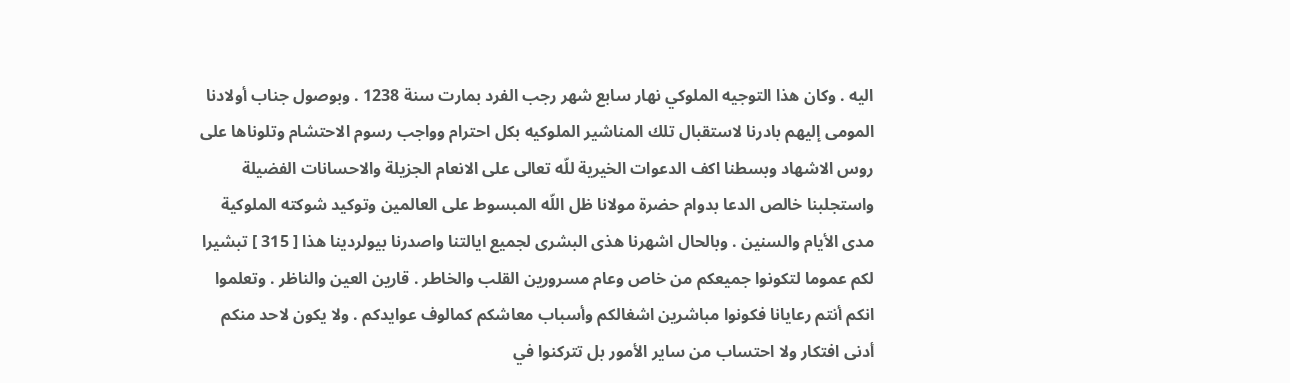اليه . وكان هذا التوجيه الملوكي نهار سابع شهر رجب الفرد بمارت سنة 1238 . وبوصول جناب أولادنا المومى إليهم بادرنا لاستقبال تلك المناشير الملوكيه بكل احترام وواجب رسوم الاحتشام وتلوناها على روس الاشهاد وبسطنا اكف الدعوات الخيرية للّه تعالى على الانعام الجزيلة والاحسانات الفضيلة واستجلبنا خالص الدعا بدوام حضرة مولانا ظل اللّه المبسوط على العالمين وتوكيد شوكته الملوكية مدى الأيام والسنين . وبالحال اشهرنا هذى البشرى لجميع ايالتنا واصدرنا بيولردينا هذا [ 315 ] تبشيرا لكم عموما لتكونوا جميعكم من خاص وعام مسرورين القلب والخاطر . قارين العين والناظر . وتعلموا انكم أنتم رعايانا فكونوا مباشرين اشغالكم وأسباب معاشكم كمالوف عوايدكم . ولا يكون لاحد منكم أدنى افتكار ولا احتساب من ساير الأمور بل تتركنوا في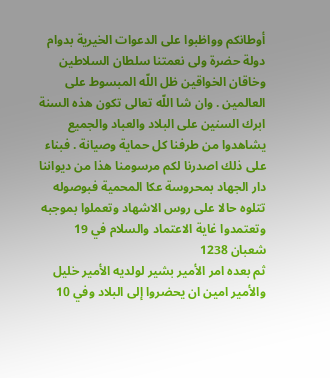أوطانكم وواظبوا على الدعوات الخيرية بدوام دولة حضرة ولى نعمتنا سلطان السلاطين وخاقان الخواقين ظل اللّه المبسوط على العالمين . وان شا اللّه تعالى تكون هذه السنة ابرك السنين على البلاد والعباد والجميع يشاهدوا من طرفنا كل حماية وصيانة . فبناء على ذلك اصدرنا لكم مرسومنا هذا من ديواننا دار الجهاد بمحروسة عكا المحمية فبوصوله تتلوه حالا على روس الاشهاد وتعملوا بموجبه وتعتمدوا غاية الاعتماد والسلام في 19 شعبان 1238
ثم بعده امر الأمير بشير لولديه الأمير خليل والأمير امين ان يحضروا إلى البلاد وفي 10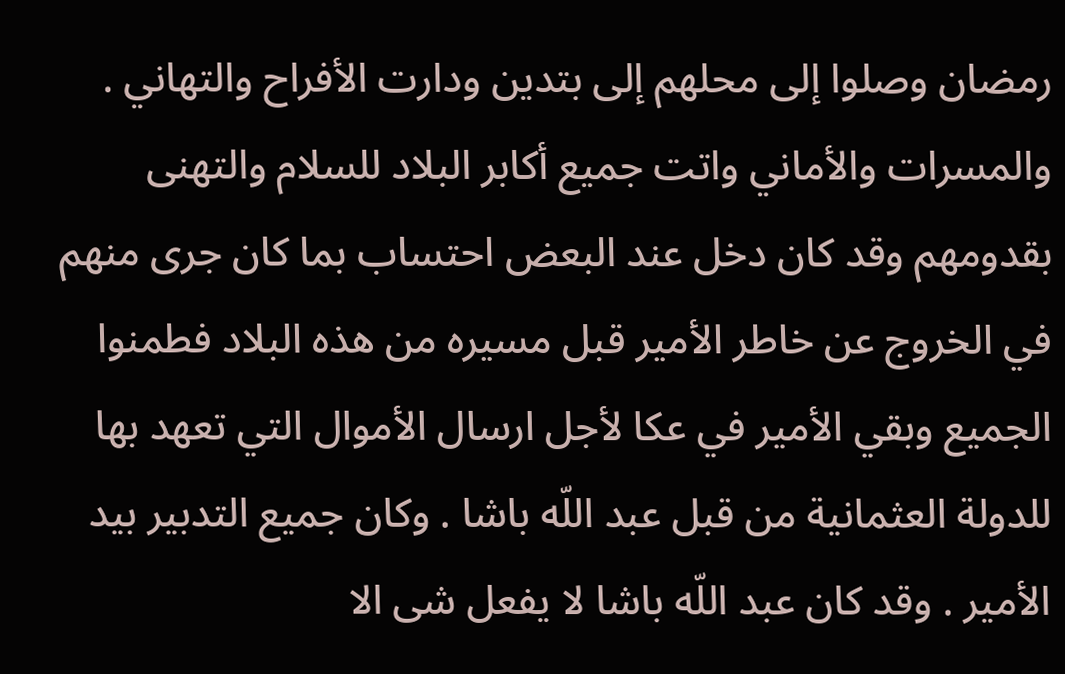رمضان وصلوا إلى محلهم إلى بتدين ودارت الأفراح والتهاني . والمسرات والأماني واتت جميع أكابر البلاد للسلام والتهنى بقدومهم وقد كان دخل عند البعض احتساب بما كان جرى منهم في الخروج عن خاطر الأمير قبل مسيره من هذه البلاد فطمنوا الجميع وبقي الأمير في عكا لأجل ارسال الأموال التي تعهد بها للدولة العثمانية من قبل عبد اللّه باشا . وكان جميع التدبير بيد الأمير . وقد كان عبد اللّه باشا لا يفعل شى الا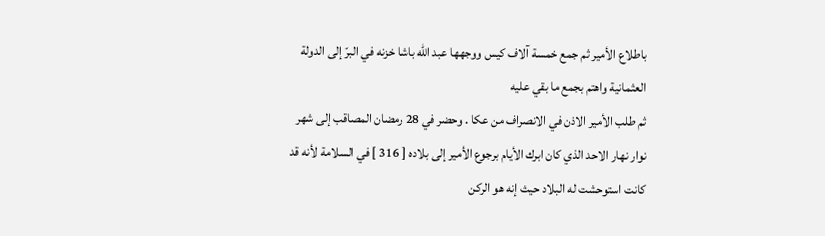باطلاع الأمير ثم جمع خمسة آلاف كيس ووجهها عبد اللّه باشا خزنه في البرّ إلى الدولة العثمانية واهتم بجمع ما بقي عليه
ثم طلب الأمير الاذن في الانصراف من عكا . وحضر في 28 رمضان المصاقب إلى شهر نوار نهار الاحد الذي كان ابرك الأيام برجوع الأمير إلى بلاده [ 316 ] في السلامة لأنه قد كانت استوحشت له البلاد حيث إنه هو الركن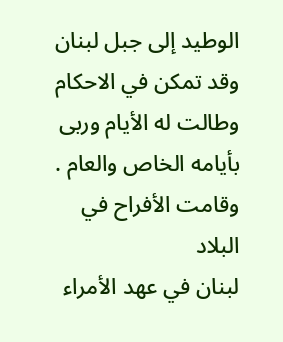الوطيد إلى جبل لبنان وقد تمكن في الاحكام وطالت له الأيام وربى بأيامه الخاص والعام . وقامت الأفراح في البلاد
لبنان في عهد الأمراء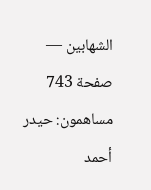الشهابين — صفحة 743
مساهمون: حيدر أحمد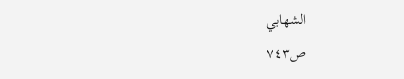الشهابي
ص٧٤٣